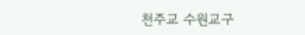천주교 수원교구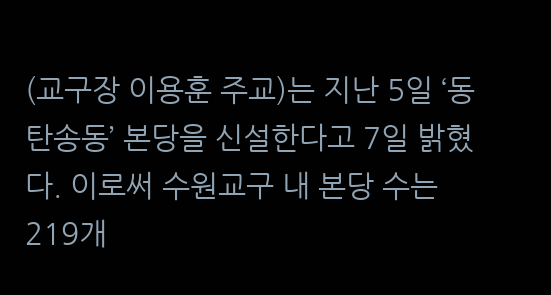(교구장 이용훈 주교)는 지난 5일 ‘동탄송동’ 본당을 신설한다고 7일 밝혔다. 이로써 수원교구 내 본당 수는 219개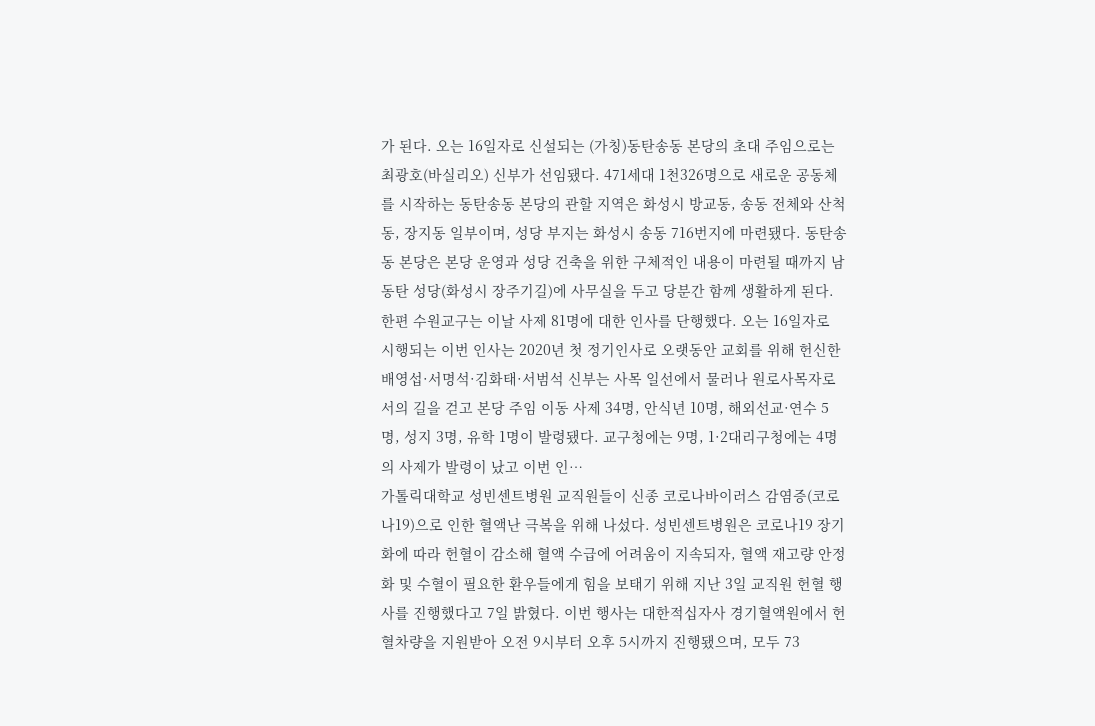가 된다. 오는 16일자로 신설되는 (가칭)동탄송동 본당의 초대 주임으로는 최광호(바실리오) 신부가 선임됐다. 471세대 1천326명으로 새로운 공동체를 시작하는 동탄송동 본당의 관할 지역은 화성시 방교동, 송동 전체와 산척동, 장지동 일부이며, 성당 부지는 화성시 송동 716번지에 마련됐다. 동탄송동 본당은 본당 운영과 성당 건축을 위한 구체적인 내용이 마련될 때까지 남동탄 성당(화성시 장주기길)에 사무실을 두고 당분간 함께 생활하게 된다. 한편 수원교구는 이날 사제 81명에 대한 인사를 단행했다. 오는 16일자로 시행되는 이번 인사는 2020년 첫 정기인사로 오랫동안 교회를 위해 헌신한 배영섭·서명석·김화태·서범석 신부는 사목 일선에서 물러나 원로사목자로서의 길을 걷고 본당 주임 이동 사제 34명, 안식년 10명, 해외선교·연수 5명, 성지 3명, 유학 1명이 발령됐다. 교구청에는 9명, 1·2대리구청에는 4명의 사제가 발령이 났고 이번 인…
가톨릭대학교 성빈센트병원 교직원들이 신종 코로나바이러스 감염증(코로나19)으로 인한 혈액난 극복을 위해 나섰다. 성빈센트병원은 코로나19 장기화에 따라 헌혈이 감소해 혈액 수급에 어려움이 지속되자, 혈액 재고량 안정화 및 수혈이 필요한 환우들에게 힘을 보태기 위해 지난 3일 교직원 헌혈 행사를 진행했다고 7일 밝혔다. 이번 행사는 대한적십자사 경기혈액원에서 헌혈차량을 지원받아 오전 9시부터 오후 5시까지 진행됐으며, 모두 73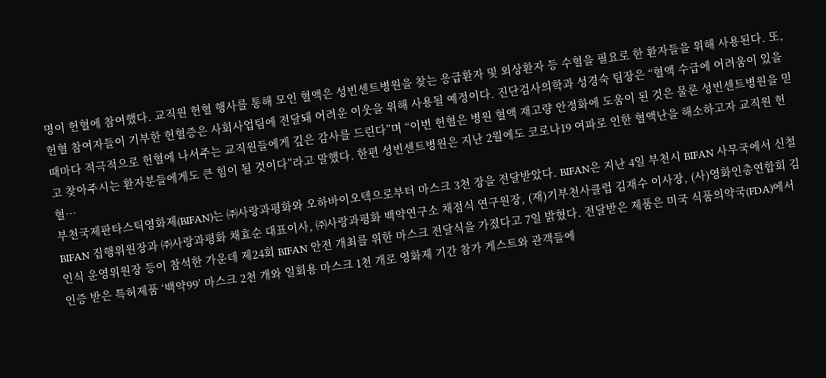명이 헌혈에 참여했다. 교직원 헌혈 행사를 통해 모인 혈액은 성빈센트병원을 찾는 응급환자 및 외상환자 등 수혈을 필요로 한 환자들을 위해 사용된다. 또, 헌혈 참여자들이 기부한 헌혈증은 사회사업팀에 전달돼 어려운 이웃을 위해 사용될 예정이다. 진단검사의학과 성경숙 팀장은 “혈액 수급에 어려움이 있을 때마다 적극적으로 헌혈에 나서주는 교직원들에게 깊은 감사를 드린다”며 “이번 헌혈은 병원 혈액 재고량 안정화에 도움이 된 것은 물론 성빈센트병원을 믿고 찾아주시는 환자분들에게도 큰 힘이 될 것이다”라고 말했다. 한편 성빈센트병원은 지난 2월에도 코로나19 여파로 인한 혈액난을 해소하고자 교직원 헌혈…
부천국제판타스틱영화제(BIFAN)는 ㈜사랑과평화와 오하바이오텍으로부터 마스크 3천 장을 전달받았다. BIFAN은 지난 4일 부천시 BIFAN 사무국에서 신철 BIFAN 집행위원장과 ㈜사랑과평화 채효순 대표이사, ㈜사랑과평화 백약연구소 채점식 연구원장, (재)기부천사클럽 김재수 이사장, (사)영화인총연합회 김인식 운영위원장 등이 참석한 가운데 제24회 BIFAN 안전 개최를 위한 마스크 전달식을 가졌다고 7일 밝혔다. 전달받은 제품은 미국 식품의약국(FDA)에서 인증 받은 특허제품 ‘백약99’ 마스크 2천 개와 일회용 마스크 1천 개로 영화제 기간 참가 게스트와 관객들에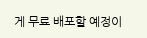게 무료 배포할 예정이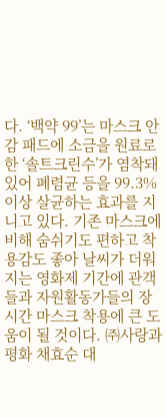다. ‘백약 99’는 마스크 안감 패드에 소금을 원료로 한 ‘솔트크린수’가 염착돼 있어 폐렴균 등을 99.3% 이상 살균하는 효과를 지니고 있다. 기존 마스크에 비해 숨쉬기도 편하고 착용감도 좋아 날씨가 더워지는 영화제 기간에 관객들과 자원활동가들의 장시간 마스크 착용에 큰 도움이 될 것이다. ㈜사랑과평화 채효순 대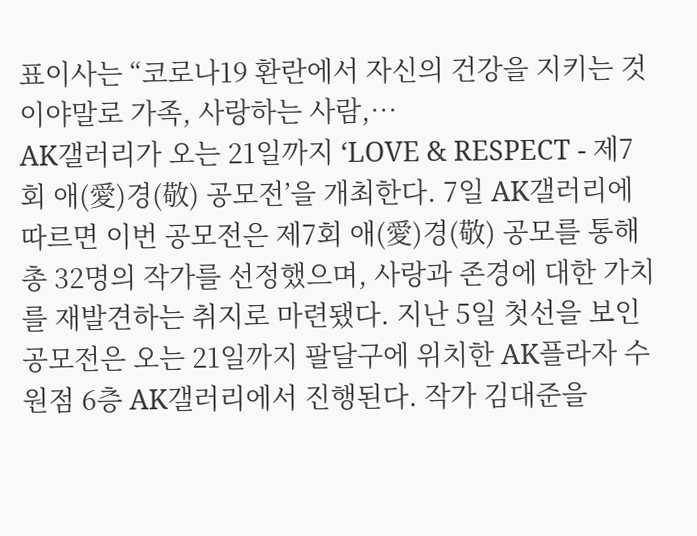표이사는 “코로나19 환란에서 자신의 건강을 지키는 것이야말로 가족, 사랑하는 사람,…
AK갤러리가 오는 21일까지 ‘LOVE & RESPECT - 제7회 애(愛)경(敬) 공모전’을 개최한다. 7일 AK갤러리에 따르면 이번 공모전은 제7회 애(愛)경(敬) 공모를 통해 총 32명의 작가를 선정했으며, 사랑과 존경에 대한 가치를 재발견하는 취지로 마련됐다. 지난 5일 첫선을 보인 공모전은 오는 21일까지 팔달구에 위치한 AK플라자 수원점 6층 AK갤러리에서 진행된다. 작가 김대준을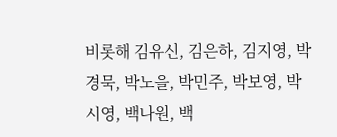비롯해 김유신, 김은하, 김지영, 박경묵, 박노을, 박민주, 박보영, 박시영, 백나원, 백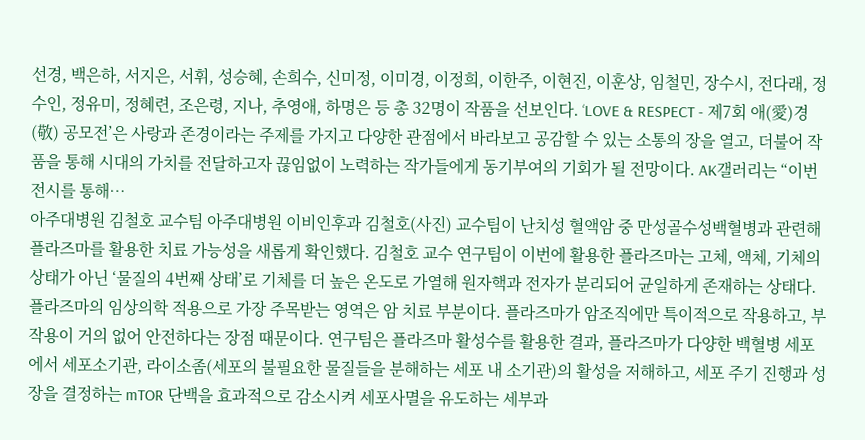선경, 백은하, 서지은, 서휘, 성승혜, 손희수, 신미정, 이미경, 이정희, 이한주, 이현진, 이훈상, 임철민, 장수시, 전다래, 정수인, 정유미, 정혜련, 조은령, 지나, 추영애, 하명은 등 총 32명이 작품을 선보인다. ‘LOVE & RESPECT - 제7회 애(愛)경(敬) 공모전’은 사랑과 존경이라는 주제를 가지고 다양한 관점에서 바라보고 공감할 수 있는 소통의 장을 열고, 더불어 작품을 통해 시대의 가치를 전달하고자 끊임없이 노력하는 작가들에게 동기부여의 기회가 될 전망이다. AK갤러리는 “이번 전시를 통해…
아주대병원 김철호 교수팀 아주대병원 이비인후과 김철호(사진) 교수팀이 난치성 혈액암 중 만성골수성백혈병과 관련해 플라즈마를 활용한 치료 가능성을 새롭게 확인했다. 김철호 교수 연구팀이 이번에 활용한 플라즈마는 고체, 액체, 기체의 상태가 아닌 ‘물질의 4번째 상태’로 기체를 더 높은 온도로 가열해 원자핵과 전자가 분리되어 균일하게 존재하는 상태다. 플라즈마의 임상의학 적용으로 가장 주목받는 영역은 암 치료 부분이다. 플라즈마가 암조직에만 특이적으로 작용하고, 부작용이 거의 없어 안전하다는 장점 때문이다. 연구팀은 플라즈마 활성수를 활용한 결과, 플라즈마가 다양한 백혈병 세포에서 세포소기관, 라이소좀(세포의 불필요한 물질들을 분해하는 세포 내 소기관)의 활성을 저해하고, 세포 주기 진행과 성장을 결정하는 mTOR 단백을 효과적으로 감소시켜 세포사멸을 유도하는 세부과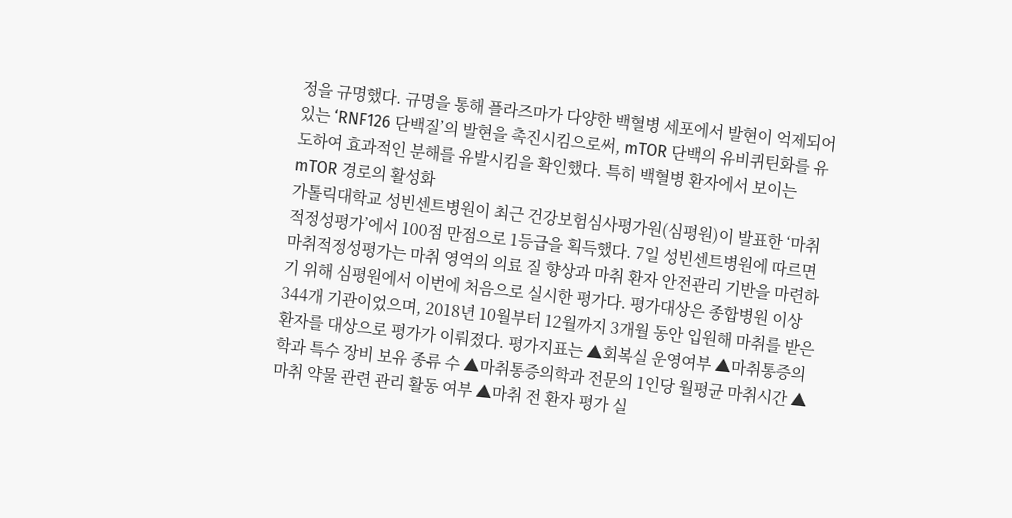정을 규명했다. 규명을 통해 플라즈마가 다양한 백혈병 세포에서 발현이 억제되어 있는 ‘RNF126 단백질’의 발현을 촉진시킴으로써, mTOR 단백의 유비퀴틴화를 유도하여 효과적인 분해를 유발시킴을 확인했다. 특히 백혈병 환자에서 보이는 mTOR 경로의 활성화
가톨릭대학교 성빈센트병원이 최근 건강보험심사평가원(심평원)이 발표한 ‘마취적정성평가’에서 100점 만점으로 1등급을 획득했다. 7일 성빈센트병원에 따르면 마취적정성평가는 마취 영역의 의료 질 향상과 마취 환자 안전관리 기반을 마련하기 위해 심평원에서 이번에 처음으로 실시한 평가다. 평가대상은 종합병원 이상 344개 기관이었으며, 2018년 10월부터 12월까지 3개월 동안 입원해 마취를 받은 환자를 대상으로 평가가 이뤄졌다. 평가지표는 ▲회복실 운영여부 ▲마취통증의학과 특수 장비 보유 종류 수 ▲마취통증의학과 전문의 1인당 월평균 마취시간 ▲마취 약물 관련 관리 활동 여부 ▲마취 전 환자 평가 실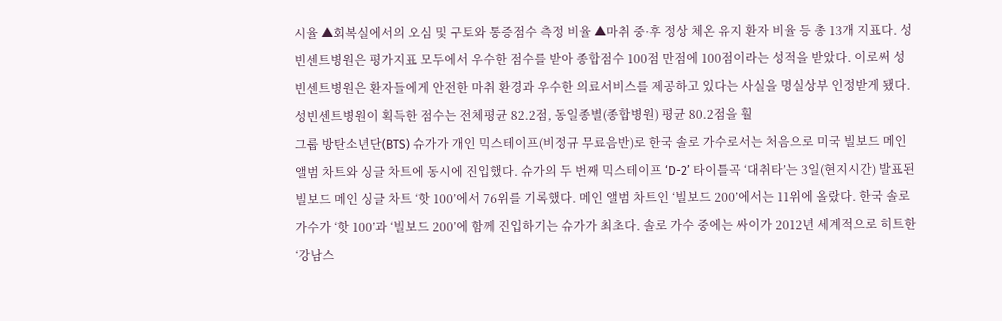시율 ▲회복실에서의 오심 및 구토와 통증점수 측정 비율 ▲마취 중·후 정상 체온 유지 환자 비율 등 총 13개 지표다. 성빈센트병원은 평가지표 모두에서 우수한 점수를 받아 종합점수 100점 만점에 100점이라는 성적을 받았다. 이로써 성빈센트병원은 환자들에게 안전한 마취 환경과 우수한 의료서비스를 제공하고 있다는 사실을 명실상부 인정받게 됐다. 성빈센트병원이 획득한 점수는 전체평균 82.2점, 동일종별(종합병원) 평균 80.2점을 훨
그룹 방탄소년단(BTS) 슈가가 개인 믹스테이프(비정규 무료음반)로 한국 솔로 가수로서는 처음으로 미국 빌보드 메인 앨범 차트와 싱글 차트에 동시에 진입했다. 슈가의 두 번째 믹스테이프 ‘D-2’ 타이틀곡 ‘대취타’는 3일(현지시간) 발표된 빌보드 메인 싱글 차트 ‘핫 100’에서 76위를 기록했다. 메인 앨범 차트인 ‘빌보드 200’에서는 11위에 올랐다. 한국 솔로 가수가 ‘핫 100’과 ‘빌보드 200’에 함께 진입하기는 슈가가 최초다. 솔로 가수 중에는 싸이가 2012년 세계적으로 히트한 ‘강남스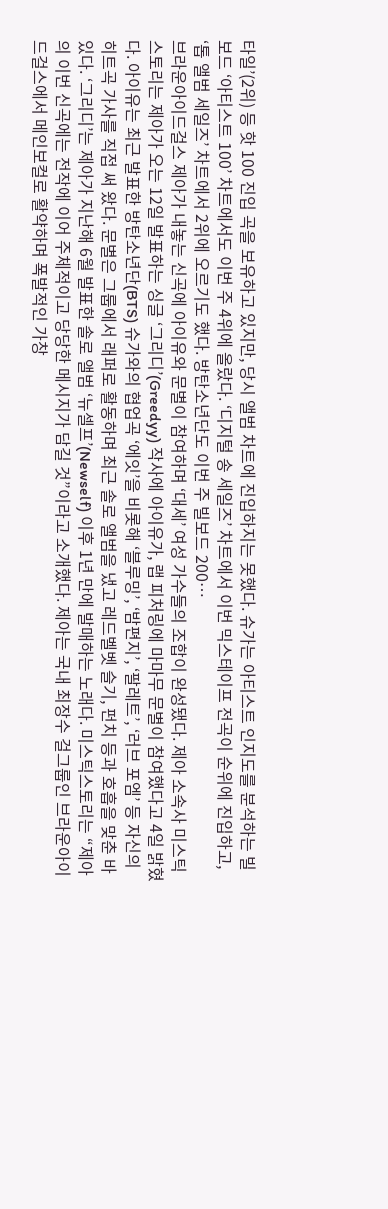타일’(2위) 등 핫 100 진입 곡을 보유하고 있지만, 당시 앨범 차트에 진입하지는 못했다. 슈가는 아티스트 인지도를 분석하는 빌보드 ‘아티스트 100’ 차트에서도 이번 주 4위에 올랐다. ‘디지털 송 세일즈’ 차트에서 이번 믹스테이프 전곡이 순위에 진입하고, ‘톱 앨범 세일즈’ 차트에서 2위에 오르기도 했다. 방탄소년단도 이번 주 빌보드 200…
브라운아이드걸스 제아가 내놓는 신곡에 아이유와 문별이 참여하며 ‘대세’ 여성 가수들의 조합이 완성됐다. 제아 소속사 미스틱스토리는 제아가 오는 12일 발표하는 싱글 ‘그리디’(Greedyy) 작사에 아이유가, 랩 피처링에 마마무 문별이 참여했다고 4일 밝혔다. 아이유는 최근 발표한 방탄소년단(BTS) 슈가와의 협업곡 ‘에잇’을 비롯해 ‘블루밍’, ‘밤편지’, ‘팔레트’, ‘러브 포엠’ 등 자신의 히트곡 가사를 직접 써 왔다. 문별은 그룹에서 래퍼로 활동하며 최근 솔로 앨범을 냈고 레드벨벳 슬기, 펀치 등과 호흡을 맞춘 바 있다. ‘그리디’는 제아가 지난해 6월 발표한 솔로 앨범 ‘뉴셀프’(Newself) 이후 1년 만에 발매하는 노래다. 미스틱스토리는 “제아의 이번 신곡에는 전작에 이어 주체적이고 당당한 메시지가 담길 것”이라고 소개했다. 제아는 국내 최장수 걸그룹인 브라운아이드걸스에서 메인보컬로 활약하며 폭발적인 가창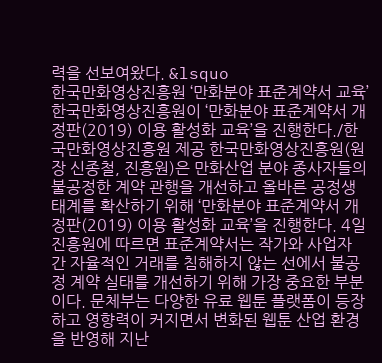력을 선보여왔다. &lsquo
한국만화영상진흥원 ‘만화분야 표준계약서 교육’ 한국만화영상진흥원이 ‘만화분야 표준계약서 개정판(2019) 이용 활성화 교육’을 진행한다./한국만화영상진흥원 제공 한국만화영상진흥원(원장 신종철, 진흥원)은 만화산업 분야 종사자들의 불공정한 계약 관행을 개선하고 올바른 공정생태계를 확산하기 위해 ‘만화분야 표준계약서 개정판(2019) 이용 활성화 교육’을 진행한다. 4일 진흥원에 따르면 표준계약서는 작가와 사업자 간 자율적인 거래를 침해하지 않는 선에서 불공정 계약 실태를 개선하기 위해 가장 중요한 부분이다. 문체부는 다양한 유료 웹툰 플랫폼이 등장하고 영향력이 커지면서 변화된 웹툰 산업 환경을 반영해 지난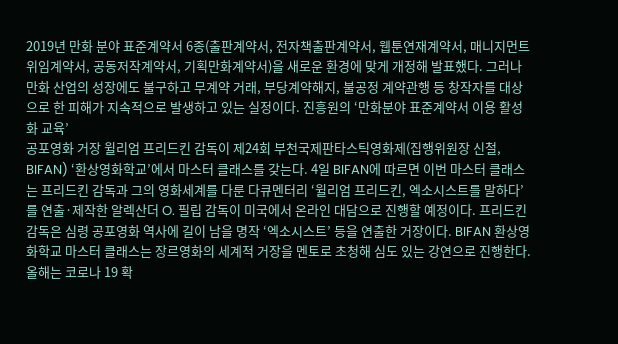2019년 만화 분야 표준계약서 6종(출판계약서, 전자책출판계약서, 웹툰연재계약서, 매니지먼트위임계약서, 공동저작계약서, 기획만화계약서)을 새로운 환경에 맞게 개정해 발표했다. 그러나 만화 산업의 성장에도 불구하고 무계약 거래, 부당계약해지, 불공정 계약관행 등 창작자를 대상으로 한 피해가 지속적으로 발생하고 있는 실정이다. 진흥원의 ‘만화분야 표준계약서 이용 활성화 교육’
공포영화 거장 윌리엄 프리드킨 감독이 제24회 부천국제판타스틱영화제(집행위원장 신철, BIFAN) ‘환상영화학교’에서 마스터 클래스를 갖는다. 4일 BIFAN에 따르면 이번 마스터 클래스는 프리드킨 감독과 그의 영화세계를 다룬 다큐멘터리 ‘윌리엄 프리드킨, 엑소시스트를 말하다’를 연출·제작한 알렉산더 O. 필립 감독이 미국에서 온라인 대담으로 진행할 예정이다. 프리드킨 감독은 심령 공포영화 역사에 길이 남을 명작 ‘엑소시스트’ 등을 연출한 거장이다. BIFAN 환상영화학교 마스터 클래스는 장르영화의 세계적 거장을 멘토로 초청해 심도 있는 강연으로 진행한다. 올해는 코로나 19 확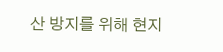산 방지를 위해 현지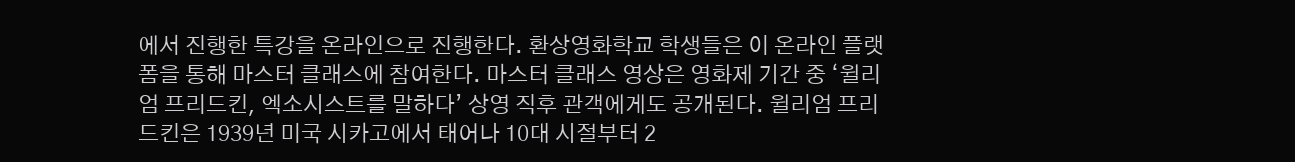에서 진행한 특강을 온라인으로 진행한다. 환상영화학교 학생들은 이 온라인 플랫폼을 통해 마스터 클래스에 참여한다. 마스터 클래스 영상은 영화제 기간 중 ‘윌리엄 프리드킨, 엑소시스트를 말하다’ 상영 직후 관객에게도 공개된다. 윌리엄 프리드킨은 1939년 미국 시카고에서 태어나 10대 시절부터 2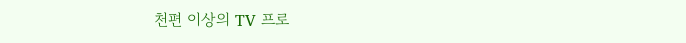천편 이상의 TV 프로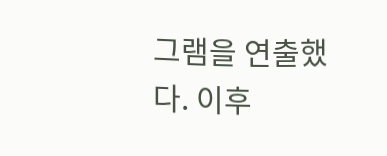그램을 연출했다. 이후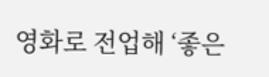영화로 전업해 ‘좋은